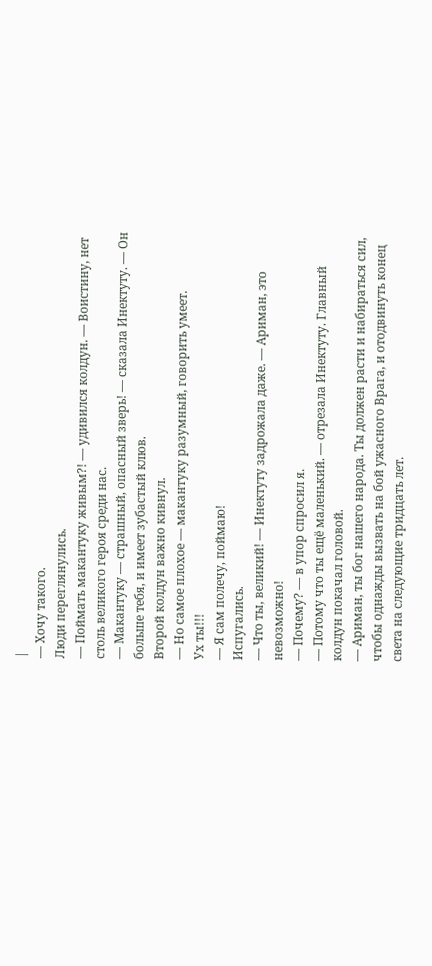|
— Хочу такого.
Люди переглянулись.
— Поймать макантуку живым?! — удивился колдун. — Воистину, нет столь великого героя среди нас.
— Макантуку — страшный, опасный зверь! — сказала Инектуту. — Он больше тебя, и имеет зубастый клюв.
Второй колдун важно кивнул.
— Но самое плохое — макантуку разумный, говорить умеет.
Ух ты!!!
— Я сам полечу, поймаю!
Испугались.
— Что ты, великий! — Инектуту задрожала даже. — Ариман, это невозможно!
— Почему? — в упор спросил я.
— Потому что ты ещё маленький. — отрезала Инектуту. Главный колдун покачал головой.
— Ариман, ты бог нашего народа. Ты должен расти и набираться сил, чтобы однажды вызвать на бой ужасного Врага, и отодвинуть конец света на следующие тридцать лет.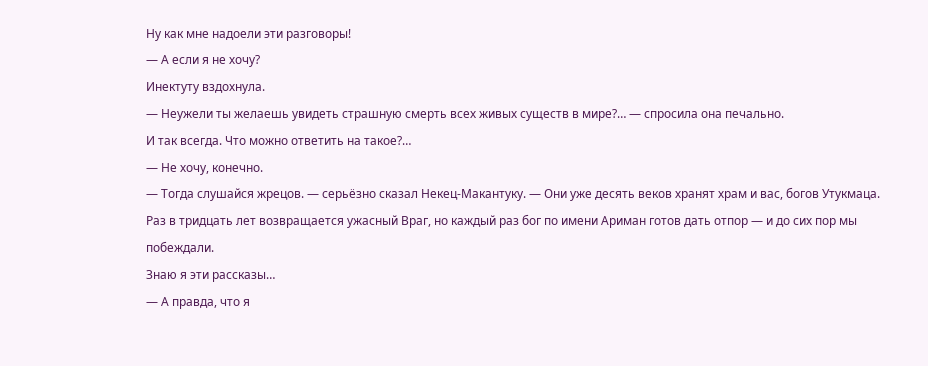Ну как мне надоели эти разговоры!
— А если я не хочу?
Инектуту вздохнула.
— Неужели ты желаешь увидеть страшную смерть всех живых существ в мире?… — спросила она печально.
И так всегда. Что можно ответить на такое?…
— Не хочу, конечно.
— Тогда слушайся жрецов. — серьёзно сказал Некец-Макантуку. — Они уже десять веков хранят храм и вас, богов Утукмаца. Раз в тридцать лет возвращается ужасный Враг, но каждый раз бог по имени Ариман готов дать отпор — и до сих пор мы побеждали.
Знаю я эти рассказы…
— А правда, что я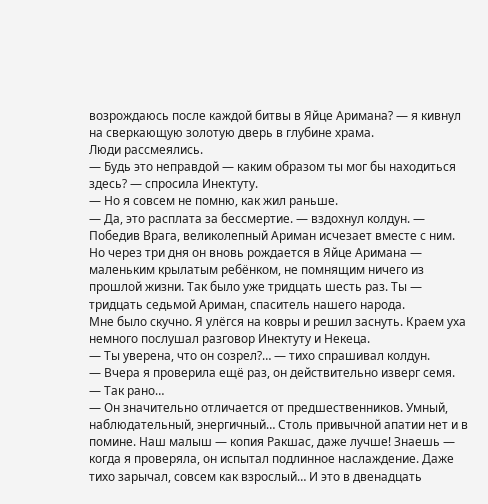возрождаюсь после каждой битвы в Яйце Аримана? — я кивнул на сверкающую золотую дверь в глубине храма.
Люди рассмеялись.
— Будь это неправдой — каким образом ты мог бы находиться здесь? — спросила Инектуту.
— Но я совсем не помню, как жил раньше.
— Да, это расплата за бессмертие. — вздохнул колдун. — Победив Врага, великолепный Ариман исчезает вместе с ним. Но через три дня он вновь рождается в Яйце Аримана — маленьким крылатым ребёнком, не помнящим ничего из прошлой жизни. Так было уже тридцать шесть раз. Ты — тридцать седьмой Ариман, спаситель нашего народа.
Мне было скучно. Я улёгся на ковры и решил заснуть. Краем уха немного послушал разговор Инектуту и Некеца.
— Ты уверена, что он созрел?… — тихо спрашивал колдун.
— Вчера я проверила ещё раз, он действительно изверг семя.
— Так рано…
— Он значительно отличается от предшественников. Умный, наблюдательный, энергичный… Столь привычной апатии нет и в помине. Наш малыш — копия Ракшас, даже лучше! Знаешь — когда я проверяла, он испытал подлинное наслаждение. Даже тихо зарычал, совсем как взрослый… И это в двенадцать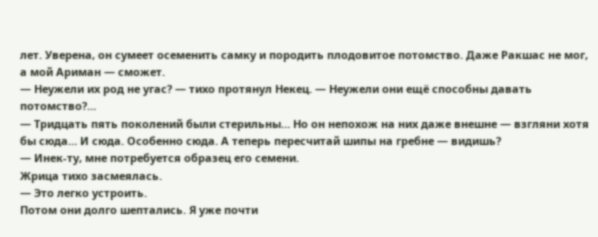лет. Уверена, он сумеет осеменить самку и породить плодовитое потомство. Даже Ракшас не мог, а мой Ариман — сможет.
— Неужели их род не угас? — тихо протянул Некец. — Неужели они ещё способны давать потомство?…
— Тридцать пять поколений были стерильны… Но он непохож на них даже внешне — взгляни хотя бы сюда… И сюда. Особенно сюда. А теперь пересчитай шипы на гребне — видишь?
— Инек-ту, мне потребуется образец его семени.
Жрица тихо засмеялась.
— Это легко устроить.
Потом они долго шептались. Я уже почти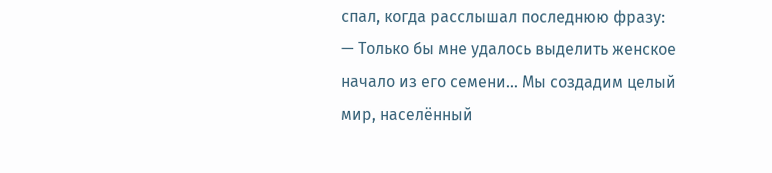спал, когда расслышал последнюю фразу:
— Только бы мне удалось выделить женское начало из его семени… Мы создадим целый мир, населённый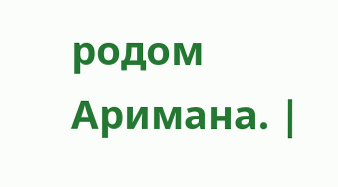родом Аримана. |